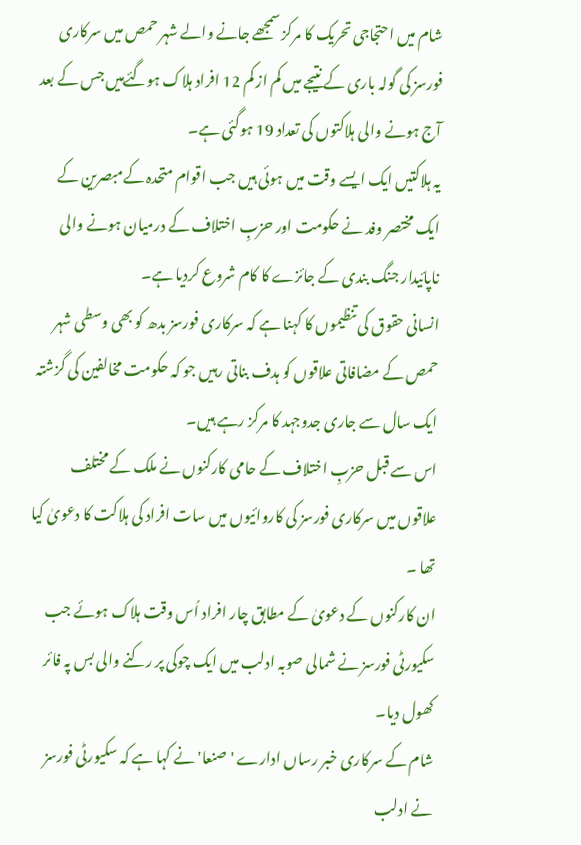شام میں احتجاجی تحریک کا مرکز سمجھے جانے والے شہر حمص میں سرکاری فورسز کی گولہ باری کے نتیجے میں کم از کم 12 افراد ہلاک ہوگئےہیں جس کے بعد آج ہونے والی ہلاکتوں کی تعداد 19 ہوگئی ہے۔
یہ ہلاکتیں ایک ایسے وقت میں ہوئی ہیں جب اقوام متحدہ کےمبصرین کے ایک مختصر وفد نے حکومت اور حزبِ اختلاف کے درمیان ہونے والی ناپائیدار جنگ بندی کے جائزے کا کام شروع کردیا ہے۔
انسانی حقوق کی تنظیموں کا کہنا ہے کہ سرکاری فورسز بدھ کو بھی وسطی شہر حمص کے مضافاتی علاقوں کو ہدف بناتی رہیں جو کہ حکومت مخالفین کی گزشتہ ایک سال سے جاری جدوجہد کا مرکز رہے ہیں۔
اس سے قبل حزبِ اختلاف کے حامی کارکنوں نے ملک کے مختلف علاقوں میں سرکاری فورسز کی کاروائیوں میں سات افراد کی ہلاکت کا دعویٰ کیا تھا ۔
ان کارکنوں کے دعویٰ کے مطابق چار افراد اُس وقت ہلاک ہوئے جب سکیورٹی فورسز نے شمالی صوبہ ادلب میں ایک چوکی پر رکنے والی بس پہ فائر کھول دیا۔
شام کے سرکاری خبر رساں ادارے 'صنعا' نے کہا ہے کہ سکیورٹی فورسز نے ادلب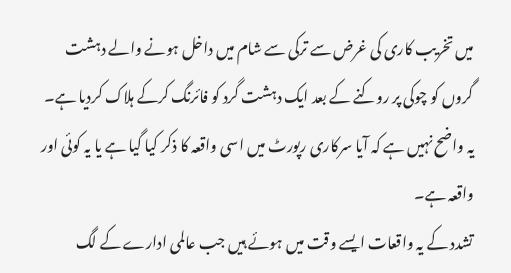میں تخریب کاری کی غرض سے ترکی سے شام میں داخل ہونے والے دہشت گروں کو چوکی پر روکنے کے بعد ایک دہشت گرد کو فائرنگ کرکے ہلاک کردیا ہے۔
یہ واضح نہیں ہے کہ آیا سرکاری رپورٹ میں اسی واقعہ کا ذکر کیا گیا ہے یا یہ کوئی اور واقعہ ہے۔
تشدد کے یہ واقعات ایسے وقت میں ہوئے ہیں جب عالمی ادارے کے لگ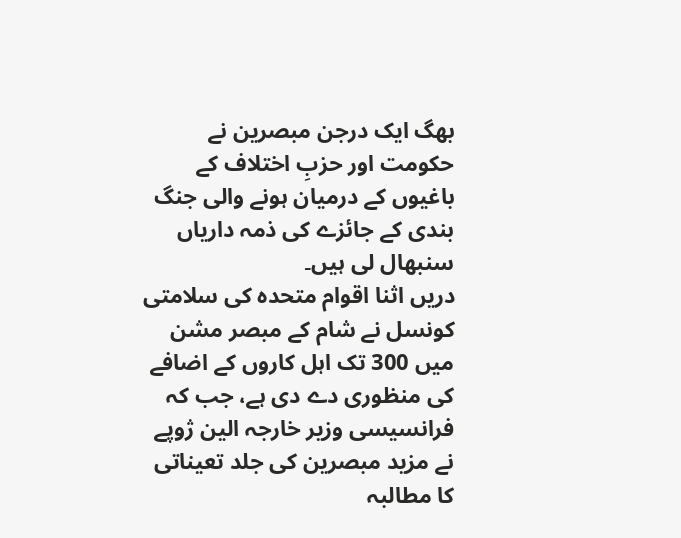بھگ ایک درجن مبصرین نے حکومت اور حزبِ اختلاف کے باغیوں کے درمیان ہونے والی جنگ بندی کے جائزے کی ذمہ داریاں سنبھال لی ہیں۔
دریں اثنا اقوام متحدہ کی سلامتی کونسل نے شام کے مبصر مشن میں 300 تک اہل کاروں کے اضافے کی منظوری دے دی ہے، جب کہ فرانسیسی وزیر خارجہ الین ژوپے نے مزید مبصرین کی جلد تعیناتی کا مطالبہ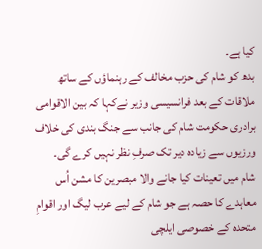کیا ہے۔
بدھ کو شام کی حزب مخالف کے رہنماؤں کے ساتھ ملاقات کے بعد فرانسیسی وزیر نےکہا کہ بین الاقوامی برادری حکومت شام کی جانب سے جنگ بندی کی خلاف ورزیوں سے زیادہ دیر تک صرفِ نظر نہیں کرے گی۔
شام میں تعینات کیا جانے والا مبصرین کا مشن اُس معاہدے کا حصہ ہے جو شام کے لیے عرب لیگ اور اقوامِ متحدہ کے خصوصی ایلچی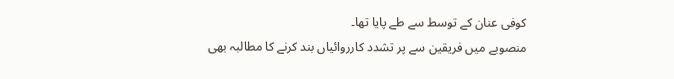کوفی عنان کے توسط سے طے پایا تھا۔
منصوبے میں فریقین سے پر تشدد کارروائیاں بند کرنے کا مطالبہ بھی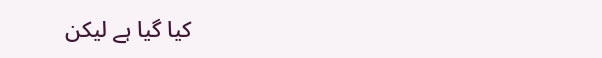کیا گیا ہے لیکن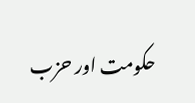حکومت اور حزب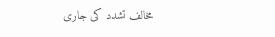مخالف تشدد کی جاری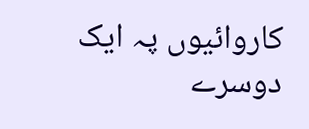کاروائیوں پہ ایک دوسرے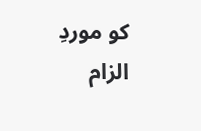کو موردِ الزام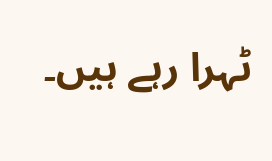ٹہرا رہے ہیں۔